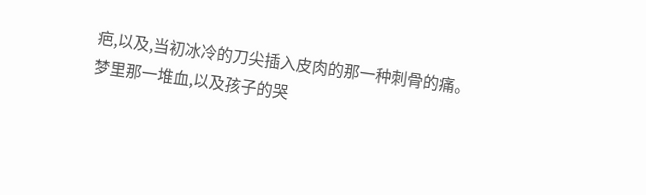疤,以及,当初冰冷的刀尖插入皮肉的那一种刺骨的痛。
梦里那一堆血,以及孩子的哭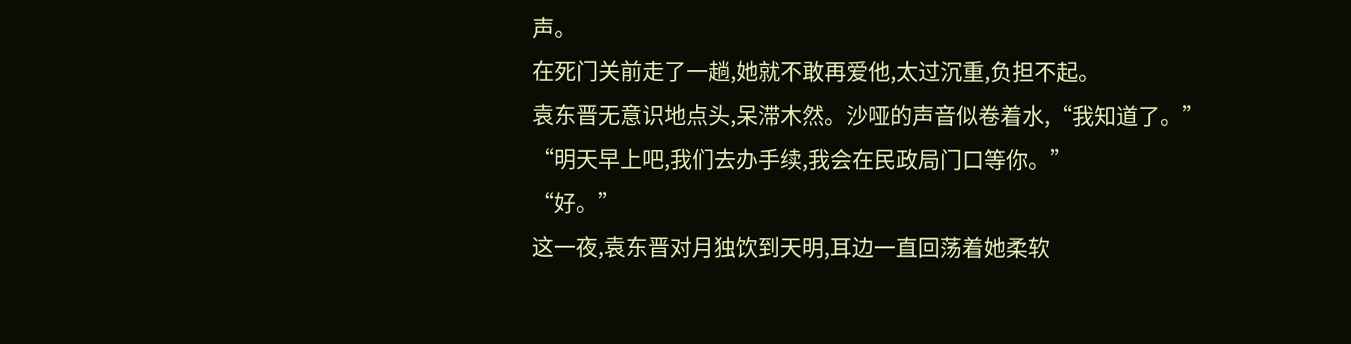声。
在死门关前走了一趟,她就不敢再爱他,太过沉重,负担不起。
袁东晋无意识地点头,呆滞木然。沙哑的声音似卷着水,“我知道了。”
“明天早上吧,我们去办手续,我会在民政局门口等你。”
“好。”
这一夜,袁东晋对月独饮到天明,耳边一直回荡着她柔软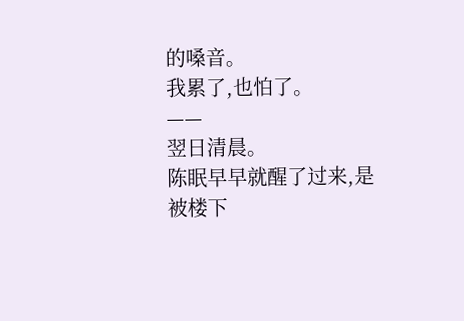的嗓音。
我累了,也怕了。
——
翌日清晨。
陈眠早早就醒了过来,是被楼下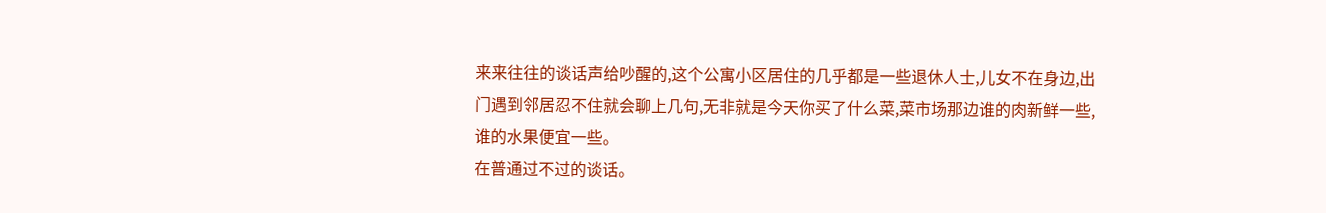来来往往的谈话声给吵醒的,这个公寓小区居住的几乎都是一些退休人士,儿女不在身边,出门遇到邻居忍不住就会聊上几句,无非就是今天你买了什么菜,菜市场那边谁的肉新鲜一些,谁的水果便宜一些。
在普通过不过的谈话。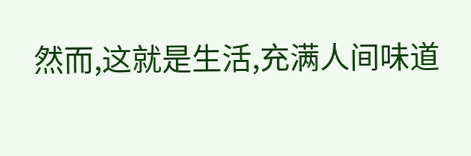然而,这就是生活,充满人间味道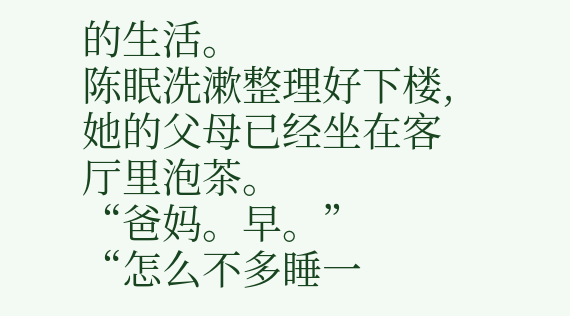的生活。
陈眠洗漱整理好下楼,她的父母已经坐在客厅里泡茶。
“爸妈。早。”
“怎么不多睡一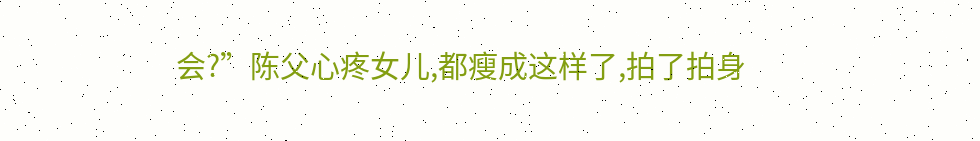会?”陈父心疼女儿,都瘦成这样了,拍了拍身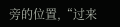旁的位置,“过来